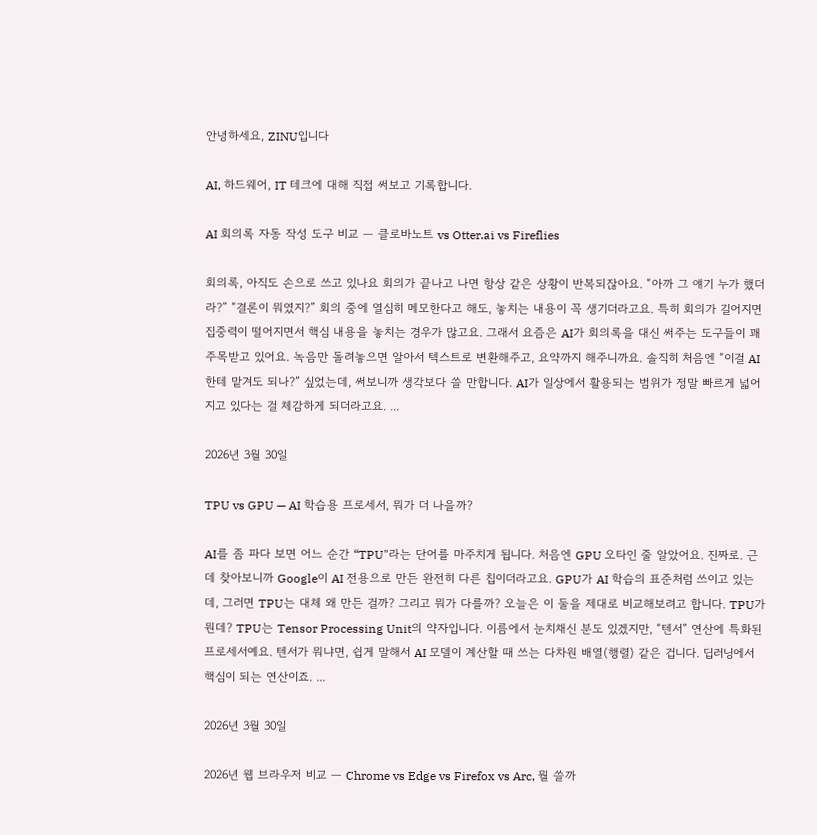안녕하세요, ZINU입니다

AI, 하드웨어, IT 테크에 대해 직접 써보고 기록합니다.

AI 회의록 자동 작성 도구 비교 — 클로바노트 vs Otter.ai vs Fireflies

회의록, 아직도 손으로 쓰고 있나요 회의가 끝나고 나면 항상 같은 상황이 반복되잖아요. “아까 그 얘기 누가 했더라?” “결론이 뭐였지?” 회의 중에 열심히 메모한다고 해도, 놓치는 내용이 꼭 생기더라고요. 특히 회의가 길어지면 집중력이 떨어지면서 핵심 내용을 놓치는 경우가 많고요. 그래서 요즘은 AI가 회의록을 대신 써주는 도구들이 꽤 주목받고 있어요. 녹음만 돌려놓으면 알아서 텍스트로 변환해주고, 요약까지 해주니까요. 솔직히 처음엔 “이걸 AI한테 맡겨도 되나?” 싶었는데, 써보니까 생각보다 쓸 만합니다. AI가 일상에서 활용되는 범위가 정말 빠르게 넓어지고 있다는 걸 체감하게 되더라고요. ...

2026년 3월 30일

TPU vs GPU — AI 학습용 프로세서, 뭐가 더 나을까?

AI를 좀 파다 보면 어느 순간 “TPU"라는 단어를 마주치게 됩니다. 처음엔 GPU 오타인 줄 알았어요. 진짜로. 근데 찾아보니까 Google이 AI 전용으로 만든 완전히 다른 칩이더라고요. GPU가 AI 학습의 표준처럼 쓰이고 있는데, 그러면 TPU는 대체 왜 만든 걸까? 그리고 뭐가 다를까? 오늘은 이 둘을 제대로 비교해보려고 합니다. TPU가 뭔데? TPU는 Tensor Processing Unit의 약자입니다. 이름에서 눈치채신 분도 있겠지만, “텐서” 연산에 특화된 프로세서예요. 텐서가 뭐냐면, 쉽게 말해서 AI 모델이 계산할 때 쓰는 다차원 배열(행렬) 같은 겁니다. 딥러닝에서 핵심이 되는 연산이죠. ...

2026년 3월 30일

2026년 웹 브라우저 비교 — Chrome vs Edge vs Firefox vs Arc, 뭘 쓸까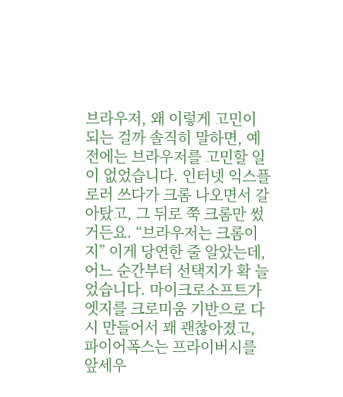브라우저, 왜 이렇게 고민이 되는 걸까 솔직히 말하면, 예전에는 브라우저를 고민할 일이 없었습니다. 인터넷 익스플로러 쓰다가 크롬 나오면서 갈아탔고, 그 뒤로 쭉 크롬만 썼거든요. “브라우저는 크롬이지” 이게 당연한 줄 알았는데, 어느 순간부터 선택지가 확 늘었습니다. 마이크로소프트가 엣지를 크로미움 기반으로 다시 만들어서 꽤 괜찮아졌고, 파이어폭스는 프라이버시를 앞세우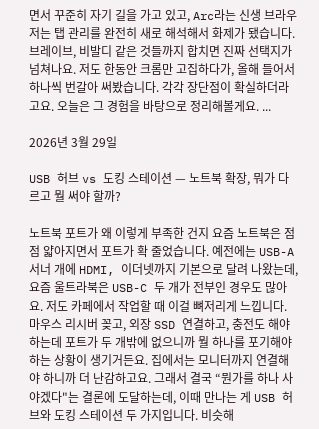면서 꾸준히 자기 길을 가고 있고, Arc라는 신생 브라우저는 탭 관리를 완전히 새로 해석해서 화제가 됐습니다. 브레이브, 비발디 같은 것들까지 합치면 진짜 선택지가 넘쳐나요. 저도 한동안 크롬만 고집하다가, 올해 들어서 하나씩 번갈아 써봤습니다. 각각 장단점이 확실하더라고요. 오늘은 그 경험을 바탕으로 정리해볼게요. ...

2026년 3월 29일

USB 허브 vs 도킹 스테이션 — 노트북 확장, 뭐가 다르고 뭘 써야 할까?

노트북 포트가 왜 이렇게 부족한 건지 요즘 노트북은 점점 얇아지면서 포트가 확 줄었습니다. 예전에는 USB-A 서너 개에 HDMI, 이더넷까지 기본으로 달려 나왔는데, 요즘 울트라북은 USB-C 두 개가 전부인 경우도 많아요. 저도 카페에서 작업할 때 이걸 뼈저리게 느낍니다. 마우스 리시버 꽂고, 외장 SSD 연결하고, 충전도 해야 하는데 포트가 두 개밖에 없으니까 뭘 하나를 포기해야 하는 상황이 생기거든요. 집에서는 모니터까지 연결해야 하니까 더 난감하고요. 그래서 결국 “뭔가를 하나 사야겠다"는 결론에 도달하는데, 이때 만나는 게 USB 허브와 도킹 스테이션 두 가지입니다. 비슷해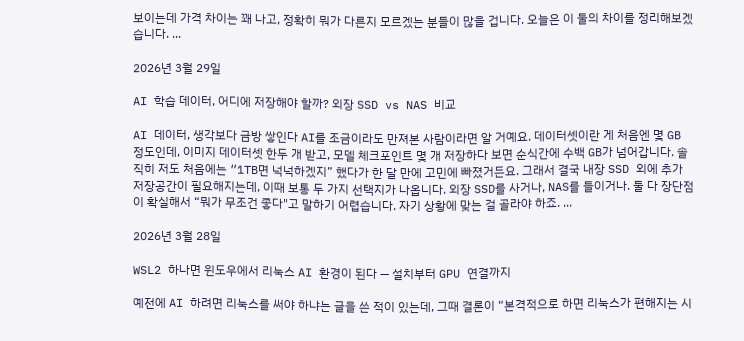보이는데 가격 차이는 꽤 나고, 정확히 뭐가 다른지 모르겠는 분들이 많을 겁니다. 오늘은 이 둘의 차이를 정리해보겠습니다. ...

2026년 3월 29일

AI 학습 데이터, 어디에 저장해야 할까? 외장 SSD vs NAS 비교

AI 데이터, 생각보다 금방 쌓인다 AI를 조금이라도 만져본 사람이라면 알 거예요. 데이터셋이란 게 처음엔 몇 GB 정도인데, 이미지 데이터셋 한두 개 받고, 모델 체크포인트 몇 개 저장하다 보면 순식간에 수백 GB가 넘어갑니다. 솔직히 저도 처음에는 “1TB면 넉넉하겠지” 했다가 한 달 만에 고민에 빠졌거든요. 그래서 결국 내장 SSD 외에 추가 저장공간이 필요해지는데, 이때 보통 두 가지 선택지가 나옵니다. 외장 SSD를 사거나, NAS를 들이거나. 둘 다 장단점이 확실해서 “뭐가 무조건 좋다"고 말하기 어렵습니다. 자기 상황에 맞는 걸 골라야 하죠. ...

2026년 3월 28일

WSL2 하나면 윈도우에서 리눅스 AI 환경이 된다 — 설치부터 GPU 연결까지

예전에 AI 하려면 리눅스를 써야 하냐는 글을 쓴 적이 있는데, 그때 결론이 “본격적으로 하면 리눅스가 편해지는 시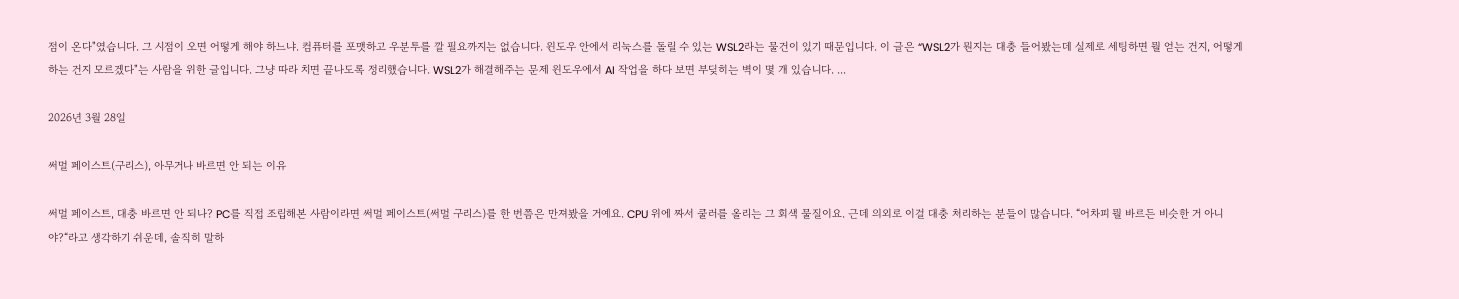점이 온다"였습니다. 그 시점이 오면 어떻게 해야 하느냐. 컴퓨터를 포맷하고 우분투를 깔 필요까지는 없습니다. 윈도우 안에서 리눅스를 돌릴 수 있는 WSL2라는 물건이 있기 때문입니다. 이 글은 “WSL2가 뭔지는 대충 들어봤는데 실제로 세팅하면 뭘 얻는 건지, 어떻게 하는 건지 모르겠다"는 사람을 위한 글입니다. 그냥 따라 치면 끝나도록 정리했습니다. WSL2가 해결해주는 문제 윈도우에서 AI 작업을 하다 보면 부딪히는 벽이 몇 개 있습니다. ...

2026년 3월 28일

써멀 페이스트(구리스), 아무거나 바르면 안 되는 이유

써멀 페이스트, 대충 바르면 안 되나? PC를 직접 조립해본 사람이라면 써멀 페이스트(써멀 구리스)를 한 번쯤은 만져봤을 거예요. CPU 위에 짜서 쿨러를 올리는 그 회색 물질이요. 근데 의외로 이걸 대충 처리하는 분들이 많습니다. “어차피 뭘 바르든 비슷한 거 아니야?“라고 생각하기 쉬운데, 솔직히 말하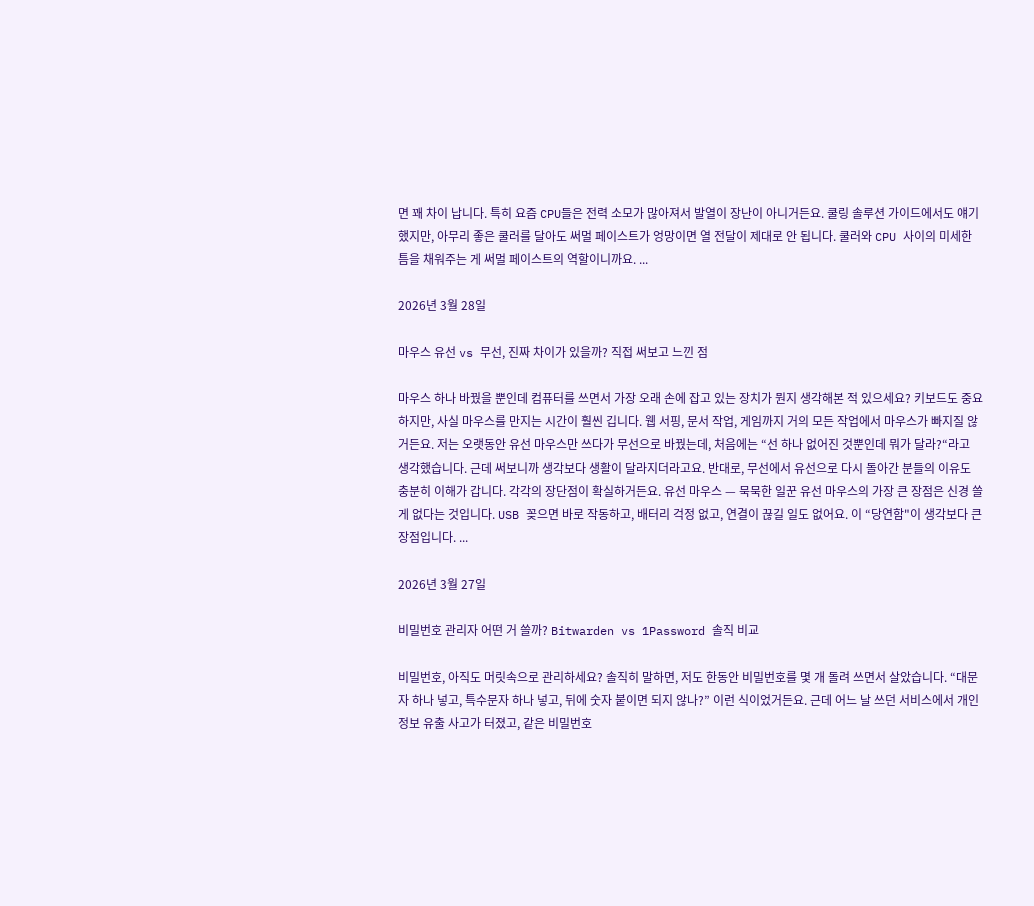면 꽤 차이 납니다. 특히 요즘 CPU들은 전력 소모가 많아져서 발열이 장난이 아니거든요. 쿨링 솔루션 가이드에서도 얘기했지만, 아무리 좋은 쿨러를 달아도 써멀 페이스트가 엉망이면 열 전달이 제대로 안 됩니다. 쿨러와 CPU 사이의 미세한 틈을 채워주는 게 써멀 페이스트의 역할이니까요. ...

2026년 3월 28일

마우스 유선 vs 무선, 진짜 차이가 있을까? 직접 써보고 느낀 점

마우스 하나 바꿨을 뿐인데 컴퓨터를 쓰면서 가장 오래 손에 잡고 있는 장치가 뭔지 생각해본 적 있으세요? 키보드도 중요하지만, 사실 마우스를 만지는 시간이 훨씬 깁니다. 웹 서핑, 문서 작업, 게임까지 거의 모든 작업에서 마우스가 빠지질 않거든요. 저는 오랫동안 유선 마우스만 쓰다가 무선으로 바꿨는데, 처음에는 “선 하나 없어진 것뿐인데 뭐가 달라?“라고 생각했습니다. 근데 써보니까 생각보다 생활이 달라지더라고요. 반대로, 무선에서 유선으로 다시 돌아간 분들의 이유도 충분히 이해가 갑니다. 각각의 장단점이 확실하거든요. 유선 마우스 — 묵묵한 일꾼 유선 마우스의 가장 큰 장점은 신경 쓸 게 없다는 것입니다. USB 꽂으면 바로 작동하고, 배터리 걱정 없고, 연결이 끊길 일도 없어요. 이 “당연함"이 생각보다 큰 장점입니다. ...

2026년 3월 27일

비밀번호 관리자 어떤 거 쓸까? Bitwarden vs 1Password 솔직 비교

비밀번호, 아직도 머릿속으로 관리하세요? 솔직히 말하면, 저도 한동안 비밀번호를 몇 개 돌려 쓰면서 살았습니다. “대문자 하나 넣고, 특수문자 하나 넣고, 뒤에 숫자 붙이면 되지 않나?” 이런 식이었거든요. 근데 어느 날 쓰던 서비스에서 개인정보 유출 사고가 터졌고, 같은 비밀번호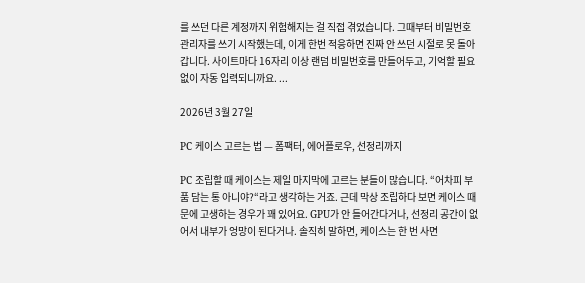를 쓰던 다른 계정까지 위험해지는 걸 직접 겪었습니다. 그때부터 비밀번호 관리자를 쓰기 시작했는데, 이게 한번 적응하면 진짜 안 쓰던 시절로 못 돌아갑니다. 사이트마다 16자리 이상 랜덤 비밀번호를 만들어두고, 기억할 필요 없이 자동 입력되니까요. ...

2026년 3월 27일

PC 케이스 고르는 법 — 폼팩터, 에어플로우, 선정리까지

PC 조립할 때 케이스는 제일 마지막에 고르는 분들이 많습니다. “어차피 부품 담는 통 아니야?“라고 생각하는 거죠. 근데 막상 조립하다 보면 케이스 때문에 고생하는 경우가 꽤 있어요. GPU가 안 들어간다거나, 선정리 공간이 없어서 내부가 엉망이 된다거나. 솔직히 말하면, 케이스는 한 번 사면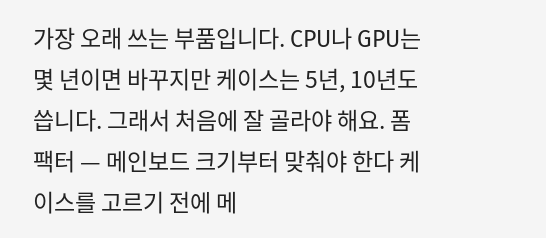가장 오래 쓰는 부품입니다. CPU나 GPU는 몇 년이면 바꾸지만 케이스는 5년, 10년도 씁니다. 그래서 처음에 잘 골라야 해요. 폼팩터 — 메인보드 크기부터 맞춰야 한다 케이스를 고르기 전에 메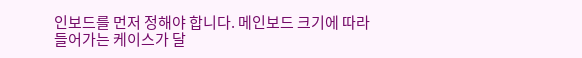인보드를 먼저 정해야 합니다. 메인보드 크기에 따라 들어가는 케이스가 달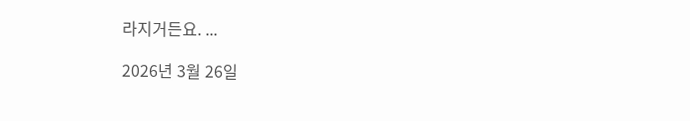라지거든요. ...

2026년 3월 26일